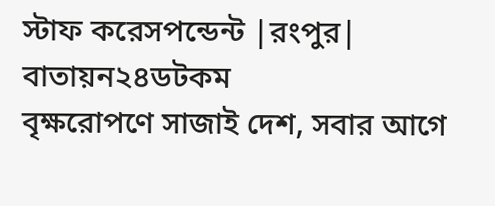স্টাফ করেসপন্ডেন্ট |রংপুর| বাতায়ন২৪ডটকম
বৃক্ষরোপণে সাজাই দেশ, সবার আগে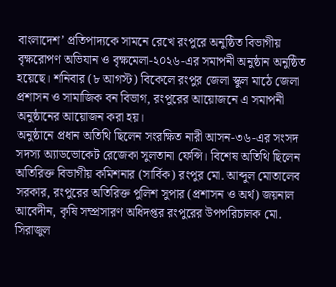বাংলাদেশ’ প্রতিপাদ্যকে সামনে রেখে রংপুরে অনুষ্ঠিত বিভাগীয় বৃক্ষরোপণ অভিযান ও বৃক্ষমেলা-২০২৬-এর সমাপনী অনুষ্ঠান অনুষ্ঠিত হয়েছে। শনিবার (৮ আগস্ট) বিকেলে রংপুর জেলা স্কুল মাঠে জেলা প্রশাসন ও সামাজিক বন বিভাগ, রংপুরের আয়োজনে এ সমাপনী অনুষ্ঠানের আয়োজন করা হয়।
অনুষ্ঠানে প্রধান অতিথি ছিলেন সংরক্ষিত নারী আসন-৩৬-এর সংসদ সদস্য অ্যাডভোকেট রেজেকা সুলতানা ফেন্সি। বিশেষ অতিথি ছিলেন অতিরিক্ত বিভাগীয় কমিশনার (সার্বিক) রংপুর মো. আব্দুল মোতালেব সরকার, রংপুরের অতিরিক্ত পুলিশ সুপার (প্রশাসন ও অর্থ) জয়নাল আবেদীন, কৃষি সম্প্রসারণ অধিদপ্তর রংপুরের উপপরিচালক মো. সিরাজুল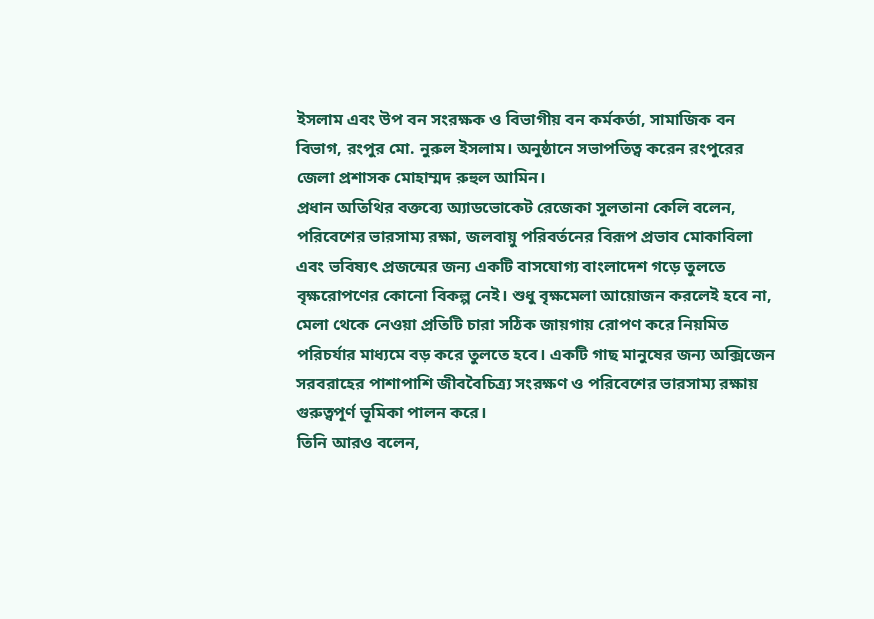ইসলাম এবং উপ বন সংরক্ষক ও বিভাগীয় বন কর্মকর্তা, সামাজিক বন বিভাগ, রংপুর মো. নুরুল ইসলাম। অনুষ্ঠানে সভাপতিত্ব করেন রংপুরের জেলা প্রশাসক মোহাম্মদ রুহুল আমিন।
প্রধান অতিথির বক্তব্যে অ্যাডভোকেট রেজেকা সুলতানা কেলি বলেন, পরিবেশের ভারসাম্য রক্ষা, জলবায়ু পরিবর্তনের বিরূপ প্রভাব মোকাবিলা এবং ভবিষ্যৎ প্রজন্মের জন্য একটি বাসযোগ্য বাংলাদেশ গড়ে তুলতে বৃক্ষরোপণের কোনো বিকল্প নেই। শুধু বৃক্ষমেলা আয়োজন করলেই হবে না, মেলা থেকে নেওয়া প্রতিটি চারা সঠিক জায়গায় রোপণ করে নিয়মিত পরিচর্যার মাধ্যমে বড় করে তুলতে হবে। একটি গাছ মানুষের জন্য অক্সিজেন সরবরাহের পাশাপাশি জীববৈচিত্র্য সংরক্ষণ ও পরিবেশের ভারসাম্য রক্ষায় গুরুত্বপূর্ণ ভূমিকা পালন করে।
তিনি আরও বলেন,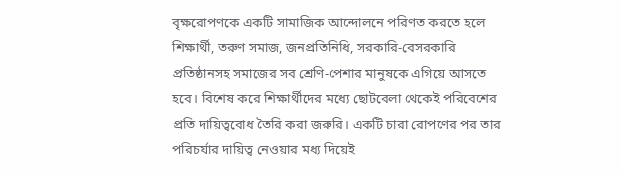বৃক্ষরোপণকে একটি সামাজিক আন্দোলনে পরিণত করতে হলে শিক্ষার্থী, তরুণ সমাজ, জনপ্রতিনিধি, সরকারি-বেসরকারি প্রতিষ্ঠানসহ সমাজের সব শ্রেণি-পেশার মানুষকে এগিয়ে আসতে হবে। বিশেষ করে শিক্ষার্থীদের মধ্যে ছোটবেলা থেকেই পরিবেশের প্রতি দায়িত্ববোধ তৈরি করা জরুরি। একটি চারা রোপণের পর তার পরিচর্যার দায়িত্ব নেওয়ার মধ্য দিয়েই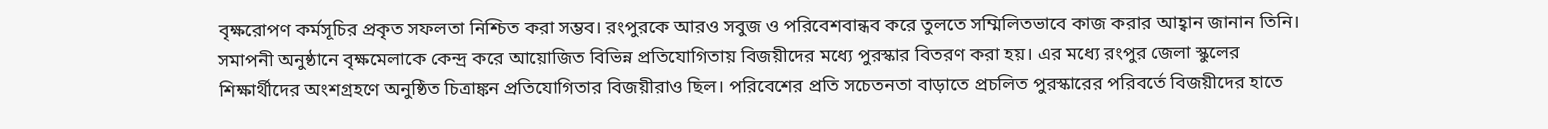বৃক্ষরোপণ কর্মসূচির প্রকৃত সফলতা নিশ্চিত করা সম্ভব। রংপুরকে আরও সবুজ ও পরিবেশবান্ধব করে তুলতে সম্মিলিতভাবে কাজ করার আহ্বান জানান তিনি।
সমাপনী অনুষ্ঠানে বৃক্ষমেলাকে কেন্দ্র করে আয়োজিত বিভিন্ন প্রতিযোগিতায় বিজয়ীদের মধ্যে পুরস্কার বিতরণ করা হয়। এর মধ্যে রংপুর জেলা স্কুলের শিক্ষার্থীদের অংশগ্রহণে অনুষ্ঠিত চিত্রাঙ্কন প্রতিযোগিতার বিজয়ীরাও ছিল। পরিবেশের প্রতি সচেতনতা বাড়াতে প্রচলিত পুরস্কারের পরিবর্তে বিজয়ীদের হাতে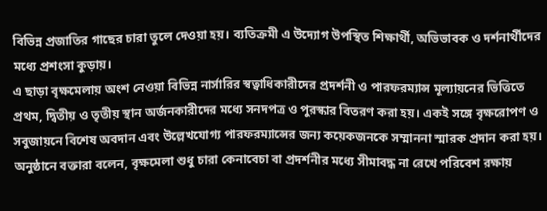বিভিন্ন প্রজাতির গাছের চারা তুলে দেওয়া হয়। ব্যতিক্রমী এ উদ্যোগ উপস্থিত শিক্ষার্থী, অভিভাবক ও দর্শনার্থীদের মধ্যে প্রশংসা কুড়ায়।
এ ছাড়া বৃক্ষমেলায় অংশ নেওয়া বিভিন্ন নার্সারির স্বত্বাধিকারীদের প্রদর্শনী ও পারফরম্যান্স মূল্যায়নের ভিত্তিতে প্রথম, দ্বিতীয় ও তৃতীয় স্থান অর্জনকারীদের মধ্যে সনদপত্র ও পুরস্কার বিতরণ করা হয়। একই সঙ্গে বৃক্ষরোপণ ও সবুজায়নে বিশেষ অবদান এবং উল্লেখযোগ্য পারফরম্যান্সের জন্য কয়েকজনকে সম্মাননা স্মারক প্রদান করা হয়।
অনুষ্ঠানে বক্তারা বলেন, বৃক্ষমেলা শুধু চারা কেনাবেচা বা প্রদর্শনীর মধ্যে সীমাবদ্ধ না রেখে পরিবেশ রক্ষায়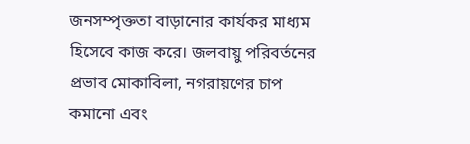জনসম্পৃক্ততা বাড়ানোর কার্যকর মাধ্যম হিসেবে কাজ করে। জলবায়ু পরিবর্তনের প্রভাব মোকাবিলা, নগরায়ণের চাপ কমানো এবং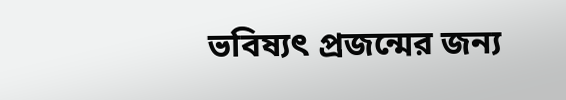ভবিষ্যৎ প্রজন্মের জন্য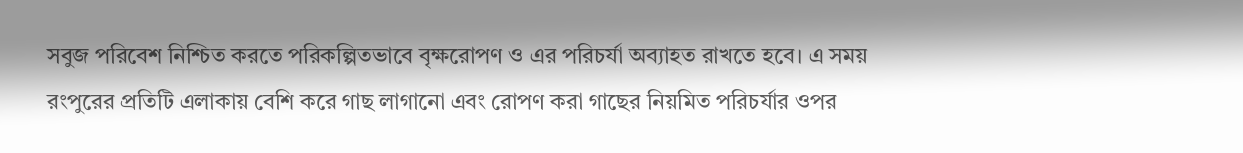সবুজ পরিবেশ নিশ্চিত করতে পরিকল্পিতভাবে বৃক্ষরোপণ ও এর পরিচর্যা অব্যাহত রাখতে হবে। এ সময় রংপুরের প্রতিটি এলাকায় বেশি করে গাছ লাগানো এবং রোপণ করা গাছের নিয়মিত পরিচর্যার ওপর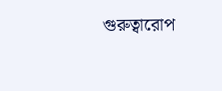গুরুত্বারোপ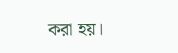করা হয়।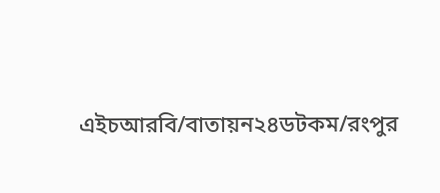এইচআরবি/বাতায়ন২৪ডটকম/রংপুর